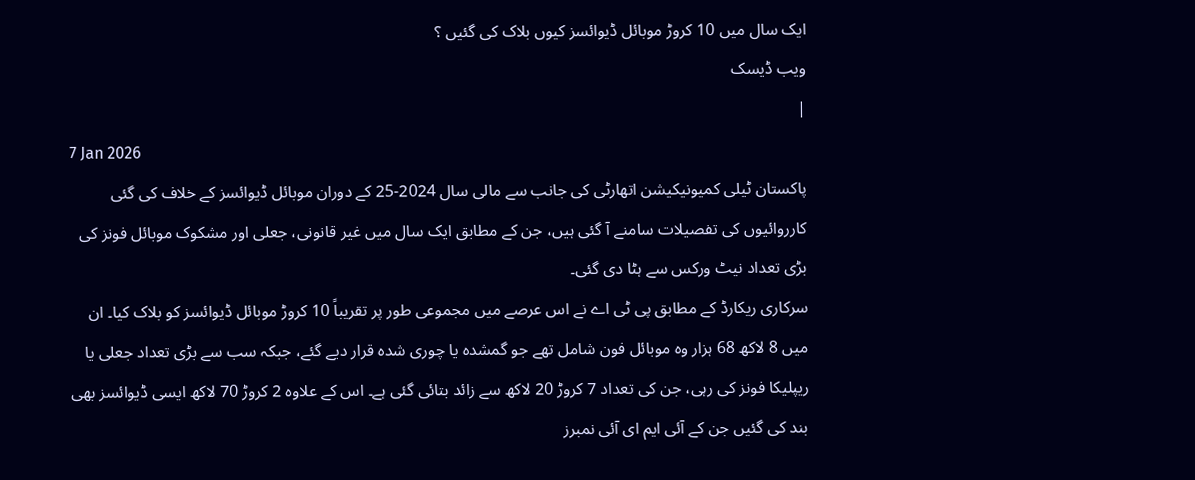ایک سال میں 10 کروڑ موبائل ڈیوائسز کیوں بلاک کی گئیں ؟
ویب ڈیسک
|
7 Jan 2026
پاکستان ٹیلی کمیونیکیشن اتھارٹی کی جانب سے مالی سال 2024-25 کے دوران موبائل ڈیوائسز کے خلاف کی گئی کارروائیوں کی تفصیلات سامنے آ گئی ہیں، جن کے مطابق ایک سال میں غیر قانونی، جعلی اور مشکوک موبائل فونز کی بڑی تعداد نیٹ ورکس سے ہٹا دی گئی۔
سرکاری ریکارڈ کے مطابق پی ٹی اے نے اس عرصے میں مجموعی طور پر تقریباً 10 کروڑ موبائل ڈیوائسز کو بلاک کیا۔ ان میں 8 لاکھ 68 ہزار وہ موبائل فون شامل تھے جو گمشدہ یا چوری شدہ قرار دیے گئے، جبکہ سب سے بڑی تعداد جعلی یا ریپلیکا فونز کی رہی، جن کی تعداد 7 کروڑ 20 لاکھ سے زائد بتائی گئی ہے۔ اس کے علاوہ 2 کروڑ 70 لاکھ ایسی ڈیوائسز بھی بند کی گئیں جن کے آئی ایم ای آئی نمبرز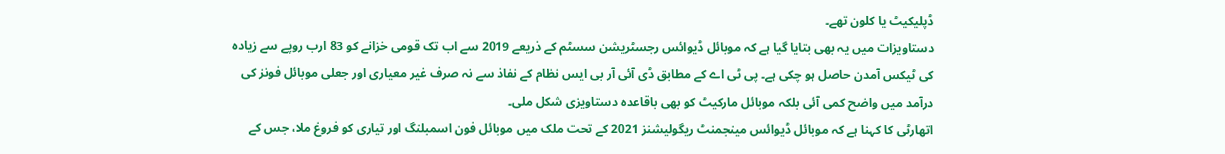ڈپلیکیٹ یا کلون تھے۔
دستاویزات میں یہ بھی بتایا گیا ہے کہ موبائل ڈیوائس رجسٹریشن سسٹم کے ذریعے 2019 سے اب تک قومی خزانے کو 83 ارب روپے سے زیادہ کی ٹیکس آمدن حاصل ہو چکی ہے۔ پی ٹی اے کے مطابق ڈی آئی آر بی ایس نظام کے نفاذ سے نہ صرف غیر معیاری اور جعلی موبائل فونز کی درآمد میں واضح کمی آئی بلکہ موبائل مارکیٹ کو بھی باقاعدہ دستاویزی شکل ملی۔
اتھارٹی کا کہنا ہے کہ موبائل ڈیوائس مینجمنٹ ریگولیشنز 2021 کے تحت ملک میں موبائل فون اسمبلنگ اور تیاری کو فروغ ملا، جس کے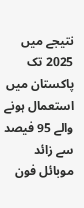نتیجے میں 2025 تک پاکستان میں استعمال ہونے والے 95 فیصد سے زائد موبائل فون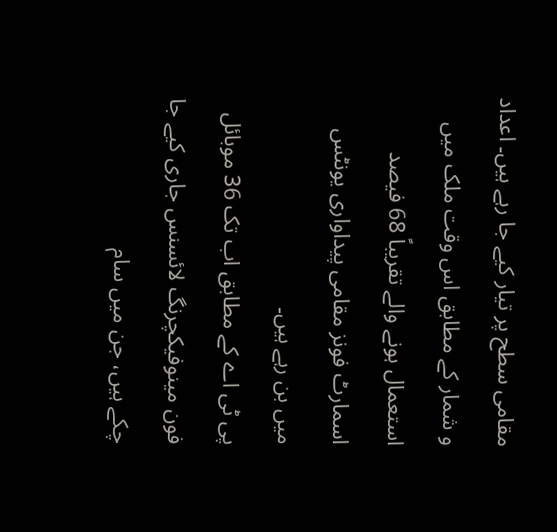مقامی سطح پر تیار کیے جا رہے ہیں۔ اعداد و شمار کے مطابق اس وقت ملک میں استعمال ہونے والے تقریباً 68 فیصد اسمارٹ فونز مقامی پیداواری یونٹس میں بن رہے ہیں۔
پی ٹی اے کے مطابق اب تک 36 موبائل فون مینوفیکچرنگ لائسنس جاری کیے جا چکے ہیں، جن میں سام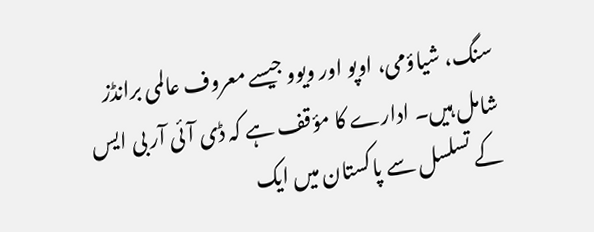سنگ، شیاؤمی، اوپو اور ویوو جیسے معروف عالمی برانڈز شامل ہیں۔ ادارے کا مؤقف ہے کہ ڈی آئی آر بی ایس کے تسلسل سے پاکستان میں ایک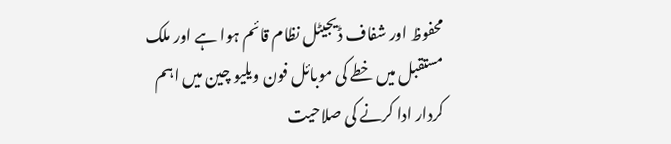محفوظ اور شفاف ڈیجیٹل نظام قائم ہوا ہے اور ملک مستقبل میں خطے کی موبائل فون ویلیو چین میں اہم کردار ادا کرنے کی صلاحیت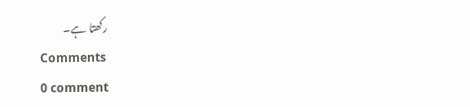رکھتا ہے۔
Comments
0 comment